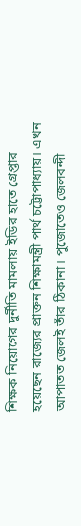শিক্ষক নিয়োগের দুর্নীতি মামলায় ইডির হাতে গ্রেপ্তার হয়েছেন রাজ্যের প্রাক্তন শিক্ষামন্ত্রী পার্থ চট্টোপাধ্যায়। এখন আপাতত জেলই তাঁর ঠিকানা। পুজোতেও জেলবন্দী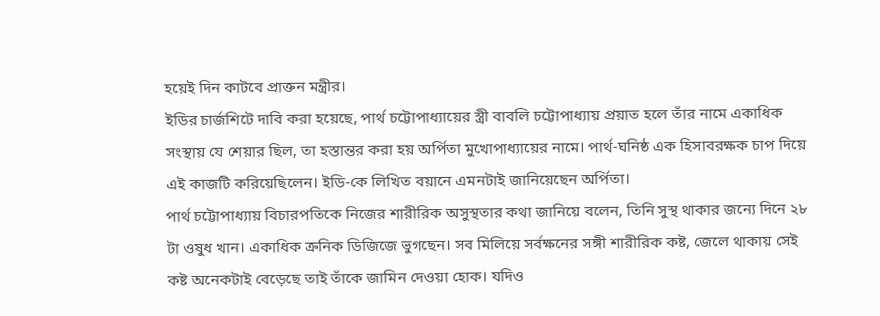হয়েই দিন কাটবে প্রাক্তন মন্ত্রীর।
ইডির চার্জশিটে দাবি করা হয়েছে, পার্থ চট্টোপাধ্যায়ের স্ত্রী বাবলি চট্টোপাধ্যায় প্রয়াত হলে তাঁর নামে একাধিক সংস্থায় যে শেয়ার ছিল, তা হস্তান্তর করা হয় অর্পিতা মুখোপাধ্যায়ের নামে। পার্থ-ঘনিষ্ঠ এক হিসাবরক্ষক চাপ দিয়ে এই কাজটি করিয়েছিলেন। ইডি-কে লিখিত বয়ানে এমনটাই জানিয়েছেন অর্পিতা।
পার্থ চট্টোপাধ্যায় বিচারপতিকে নিজের শারীরিক অসুস্থতার কথা জানিয়ে বলেন, তিনি সুস্থ থাকার জন্যে দিনে ২৮ টা ওষুধ খান। একাধিক ক্রনিক ডিজিজে ভুগছেন। সব মিলিয়ে সর্বক্ষনের সঙ্গী শারীরিক কষ্ট, জেলে থাকায় সেই কষ্ট অনেকটাই বেড়েছে তাই তাঁকে জামিন দেওয়া হোক। যদিও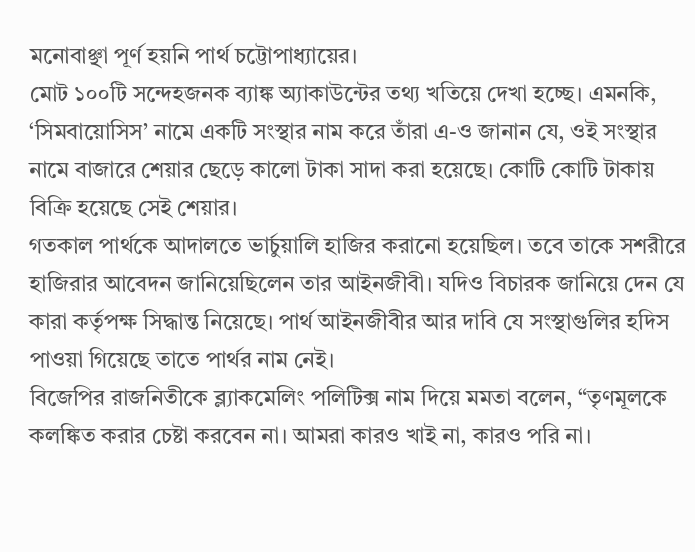মনোবাঞ্ছা পূর্ণ হয়নি পার্থ চট্টোপাধ্যায়ের।
মোট ১০০টি সন্দেহজনক ব্যাঙ্ক অ্যাকাউন্টের তথ্য খতিয়ে দেখা হচ্ছে। এমনকি, ‘সিমবায়োসিস’ নামে একটি সংস্থার নাম করে তাঁরা এ-ও জানান যে, ওই সংস্থার নামে বাজারে শেয়ার ছেড়ে কালো টাকা সাদা করা হয়েছে। কোটি কোটি টাকায় বিক্রি হয়েছে সেই শেয়ার।
গতকাল পার্থকে আদালতে ভার্চুয়ালি হাজির করানো হয়েছিল। তবে তাকে সশরীরে হাজিরার আবেদন জানিয়েছিলেন তার আইনজীবী। যদিও বিচারক জানিয়ে দেন যে কারা কর্তৃপক্ষ সিদ্ধান্ত নিয়েছে। পার্থ আইনজীবীর আর দাবি যে সংস্থাগুলির হদিস পাওয়া গিয়েছে তাতে পার্থর নাম নেই।
বিজেপির রাজনিতীকে ব্ল্যাকমেলিং পলিটিক্স নাম দিয়ে মমতা বলেন, “তৃণমূলকে কলঙ্কিত করার চেষ্টা করবেন না। আমরা কারও খাই না, কারও পরি না।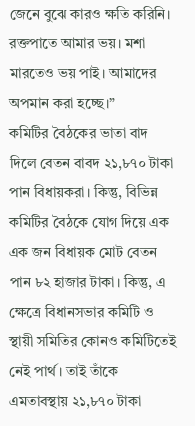জেনে বুঝে কারও ক্ষতি করিনি। রক্তপাতে আমার ভয়। মশা মারতেও ভয় পাই। আমাদের অপমান করা হচ্ছে।”
কমিটির বৈঠকের ভাতা বাদ দিলে বেতন বাবদ ২১,৮৭০ টাকা পান বিধায়করা। কিন্তু, বিভিন্ন কমিটির বৈঠকে যোগ দিয়ে এক এক জন বিধায়ক মোট বেতন পান ৮২ হাজার টাকা। কিন্তু, এ ক্ষেত্রে বিধানসভার কমিটি ও স্থায়ী সমিতির কোনও কমিটিতেই নেই পার্থ। তাই তাঁকে এমতাবস্থায় ২১,৮৭০ টাকা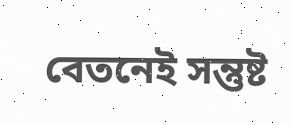বেতনেই সন্তুষ্ট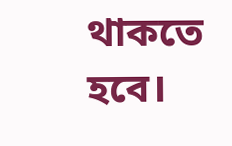থাকতে হবে।